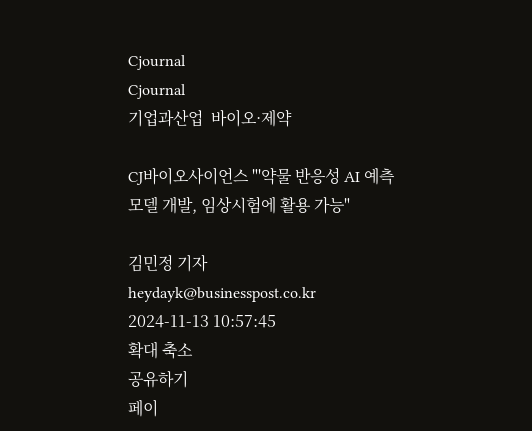Cjournal
Cjournal
기업과산업  바이오·제약

CJ바이오사이언스 "'약물 반응성 AI 예측 모델 개발, 임상시험에 활용 가능"

김민정 기자 heydayk@businesspost.co.kr 2024-11-13 10:57:45
확대 축소
공유하기
페이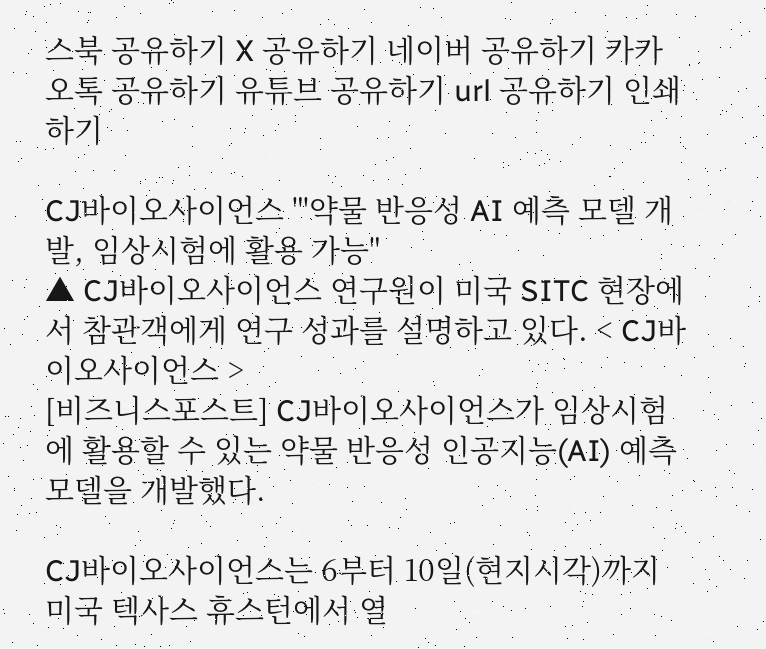스북 공유하기 X 공유하기 네이버 공유하기 카카오톡 공유하기 유튜브 공유하기 url 공유하기 인쇄하기

CJ바이오사이언스 "'약물 반응성 AI 예측 모델 개발, 임상시험에 활용 가능"
▲ CJ바이오사이언스 연구원이 미국 SITC 현장에서 참관객에게 연구 성과를 설명하고 있다. < CJ바이오사이언스 >
[비즈니스포스트] CJ바이오사이언스가 임상시험에 활용할 수 있는 약물 반응성 인공지능(AI) 예측 모델을 개발했다.

CJ바이오사이언스는 6부터 10일(현지시각)까지 미국 텍사스 휴스턴에서 열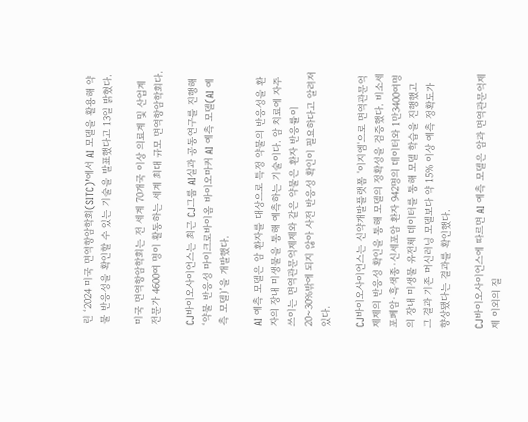린 ‘2024 미국 면역항암학회(SITC)’에서 AI 모델을 활용해 약물 반응성을 확인할 수 있는 기술을 발표했다고 13일 밝혔다.

미국 면역항암학회는 전 세계 70개국 이상 의료계 및 산업계 전문가 4600여 명이 활동하는 세계 최대 규모 면역항암학회다.

CJ바이오사이언스는 최근 CJ그룹 AI실과 공동연구를 진행해 ‘약물 반응성 마이크로바이옴 바이오마커 AI 예측 모델(AI 예측 모델)’을 개발했다.

AI 예측 모델은 암 환자를 대상으로 특정 약물의 반응성을 환자의 장내 미생물을 통해 예측하는 기술이다. 암 치료에 자주 쓰이는 면역관문억제제와 같은 약물은 환자 반응률이 20~30%밖에 되지 않아 사전 반응성 확인이 필요하다고 알려져 있다.

CJ바이오사이언스는 신약개발플랫폼 '이지엠'으로 면역관문억제제의 반응성 확인을 통해 모델의 정확성을 검증했다. 비소세포폐암·흑색종·신세포암 환자 942명의 데이터와 1만3400여명의 장내 미생물 유전체 데이터를 통해 모델 학습을 진행했고 그 결과 기존 머신러닝 모델보다 약 15% 이상 예측 정확도가 향상됐다는 결과를 확인했다.

CJ바이오사이언스에 따르면 AI 예측 모델은 암과 면역관문억제제 이외의 질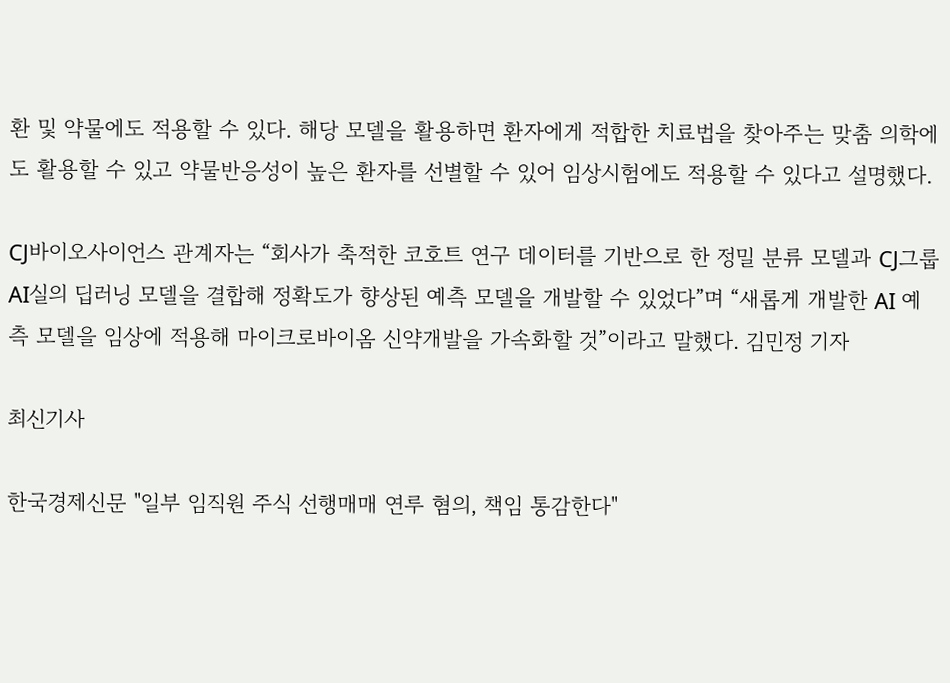환 및 약물에도 적용할 수 있다. 해당 모델을 활용하면 환자에게 적합한 치료법을 찾아주는 맞춤 의학에도 활용할 수 있고 약물반응성이 높은 환자를 선별할 수 있어 임상시험에도 적용할 수 있다고 설명했다.

CJ바이오사이언스 관계자는 “회사가 축적한 코호트 연구 데이터를 기반으로 한 정밀 분류 모델과 CJ그룹 AI실의 딥러닝 모델을 결합해 정확도가 향상된 예측 모델을 개발할 수 있었다”며 “새롭게 개발한 AI 예측 모델을 임상에 적용해 마이크로바이옴 신약개발을 가속화할 것”이라고 말했다. 김민정 기자

최신기사

한국경제신문 "일부 임직원 주식 선행매매 연루 혐의, 책임 통감한다"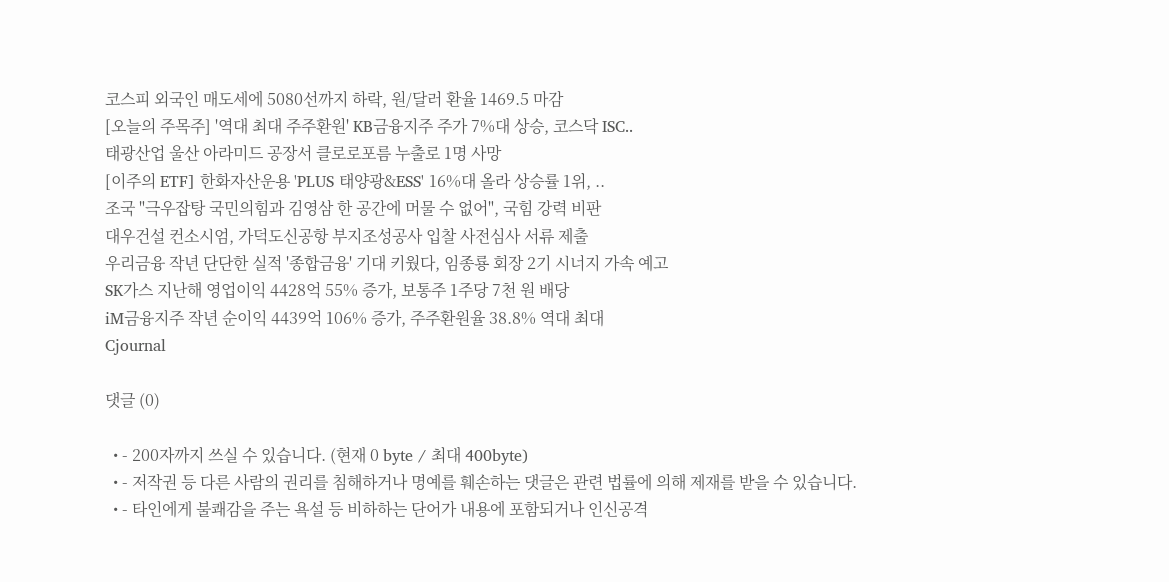코스피 외국인 매도세에 5080선까지 하락, 원/달러 환율 1469.5 마감
[오늘의 주목주] '역대 최대 주주환원' KB금융지주 주가 7%대 상승, 코스닥 ISC..
태광산업 울산 아라미드 공장서 클로로포름 누출로 1명 사망
[이주의 ETF] 한화자산운용 'PLUS 태양광&ESS' 16%대 올라 상승률 1위, ..
조국 "극우잡탕 국민의힘과 김영삼 한 공간에 머물 수 없어", 국힘 강력 비판
대우건설 컨소시엄, 가덕도신공항 부지조성공사 입찰 사전심사 서류 제출
우리금융 작년 단단한 실적 '종합금융' 기대 키웠다, 임종룡 회장 2기 시너지 가속 예고
SK가스 지난해 영업이익 4428억 55% 증가, 보통주 1주당 7천 원 배당
iM금융지주 작년 순이익 4439억 106% 증가, 주주환원율 38.8% 역대 최대
Cjournal

댓글 (0)

  • - 200자까지 쓰실 수 있습니다. (현재 0 byte / 최대 400byte)
  • - 저작권 등 다른 사람의 권리를 침해하거나 명예를 훼손하는 댓글은 관련 법률에 의해 제재를 받을 수 있습니다.
  • - 타인에게 불쾌감을 주는 욕설 등 비하하는 단어가 내용에 포함되거나 인신공격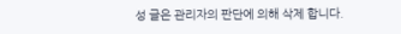성 글은 관리자의 판단에 의해 삭제 합니다.